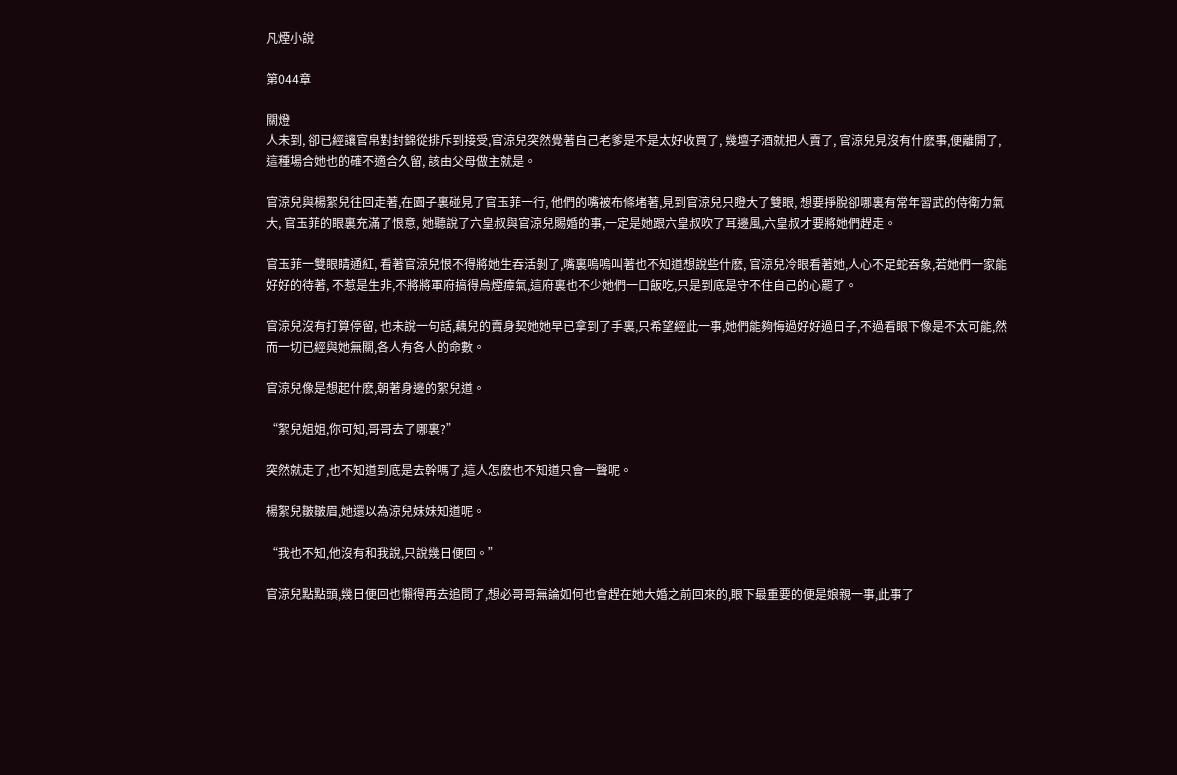凡煙小說

第044章

關燈
人未到, 卻已經讓官帛對封錦從排斥到接受,官涼兒突然覺著自己老爹是不是太好收買了, 幾壇子酒就把人賣了, 官涼兒見沒有什麽事,便離開了, 這種場合她也的確不適合久留, 該由父母做主就是。

官涼兒與楊絮兒往回走著,在園子裏碰見了官玉菲一行, 他們的嘴被布條堵著,見到官涼兒只瞪大了雙眼, 想要掙脫卻哪裏有常年習武的侍衛力氣大, 官玉菲的眼裏充滿了恨意, 她聽說了六皇叔與官涼兒賜婚的事,一定是她跟六皇叔吹了耳邊風,六皇叔才要將她們趕走。

官玉菲一雙眼睛通紅, 看著官涼兒恨不得將她生吞活剝了,嘴裏嗚嗚叫著也不知道想說些什麽, 官涼兒冷眼看著她,人心不足蛇吞象,若她們一家能好好的待著, 不惹是生非,不將將軍府搞得烏煙瘴氣,這府裏也不少她們一口飯吃,只是到底是守不住自己的心罷了。

官涼兒沒有打算停留, 也未說一句話,藕兒的賣身契她她早已拿到了手裏,只希望經此一事,她們能夠悔過好好過日子,不過看眼下像是不太可能,然而一切已經與她無關,各人有各人的命數。

官涼兒像是想起什麽,朝著身邊的絮兒道。

“絮兒姐姐,你可知,哥哥去了哪裏?”

突然就走了,也不知道到底是去幹嗎了,這人怎麽也不知道只會一聲呢。

楊絮兒皺皺眉,她還以為涼兒妹妹知道呢。

“我也不知,他沒有和我說,只說幾日便回。”

官涼兒點點頭,幾日便回也懶得再去追問了,想必哥哥無論如何也會趕在她大婚之前回來的,眼下最重要的便是娘親一事,此事了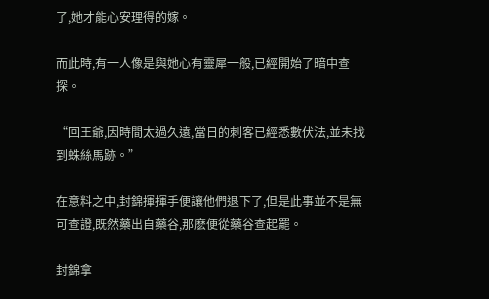了,她才能心安理得的嫁。

而此時,有一人像是與她心有靈犀一般,已經開始了暗中查探。

“回王爺,因時間太過久遠,當日的刺客已經悉數伏法,並未找到蛛絲馬跡。”

在意料之中,封錦揮揮手便讓他們退下了,但是此事並不是無可查證,既然藥出自藥谷,那麽便從藥谷查起罷。

封錦拿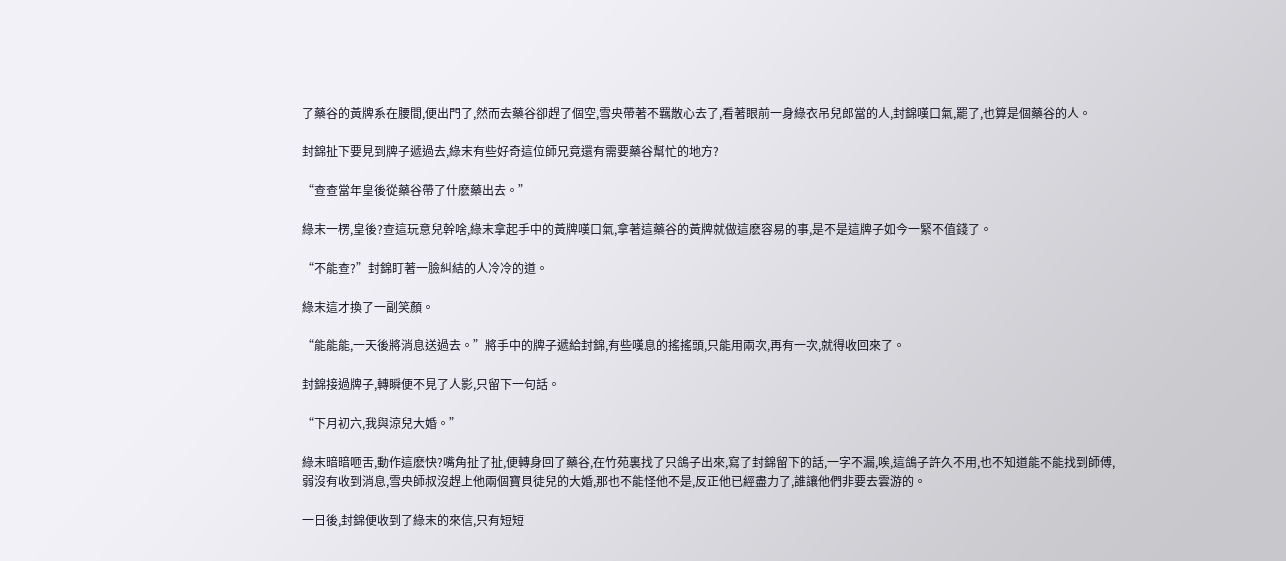了藥谷的黃牌系在腰間,便出門了,然而去藥谷卻趕了個空,雪央帶著不羈散心去了,看著眼前一身綠衣吊兒郎當的人,封錦嘆口氣,罷了,也算是個藥谷的人。

封錦扯下要見到牌子遞過去,綠末有些好奇這位師兄竟還有需要藥谷幫忙的地方?

“查查當年皇後從藥谷帶了什麽藥出去。”

綠末一楞,皇後?查這玩意兒幹啥,綠末拿起手中的黃牌嘆口氣,拿著這藥谷的黃牌就做這麽容易的事,是不是這牌子如今一緊不值錢了。

“不能查?”封錦盯著一臉糾結的人冷冷的道。

綠末這才換了一副笑顏。

“能能能,一天後將消息送過去。”將手中的牌子遞給封錦,有些嘆息的搖搖頭,只能用兩次,再有一次,就得收回來了。

封錦接過牌子,轉瞬便不見了人影,只留下一句話。

“下月初六,我與涼兒大婚。”

綠末暗暗咂舌,動作這麽快?嘴角扯了扯,便轉身回了藥谷,在竹苑裏找了只鴿子出來,寫了封錦留下的話,一字不漏,唉,這鴿子許久不用,也不知道能不能找到師傅,弱沒有收到消息,雪央師叔沒趕上他兩個寶貝徒兒的大婚,那也不能怪他不是,反正他已經盡力了,誰讓他們非要去雲游的。

一日後,封錦便收到了綠末的來信,只有短短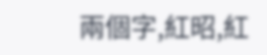兩個字,紅昭,紅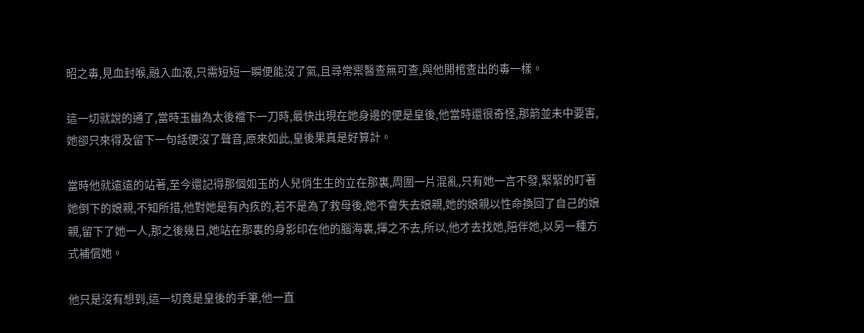昭之毒,見血封喉,融入血液,只需短短一瞬便能沒了氣,且尋常禦醫查無可查,與他開棺查出的毒一樣。

這一切就說的通了,當時玉幽為太後襠下一刀時,最快出現在她身邊的便是皇後,他當時還很奇怪,那箭並未中要害,她卻只來得及留下一句話便沒了聲音,原來如此,皇後果真是好算計。

當時他就遠遠的站著,至今還記得那個如玉的人兒俏生生的立在那裏,周圍一片混亂,只有她一言不發,緊緊的盯著她倒下的娘親,不知所措,他對她是有內疚的,若不是為了救母後,她不會失去娘親,她的娘親以性命換回了自己的娘親,留下了她一人,那之後幾日,她站在那裏的身影印在他的腦海裏,揮之不去,所以,他才去找她,陪伴她,以另一種方式補償她。

他只是沒有想到,這一切竟是皇後的手筆,他一直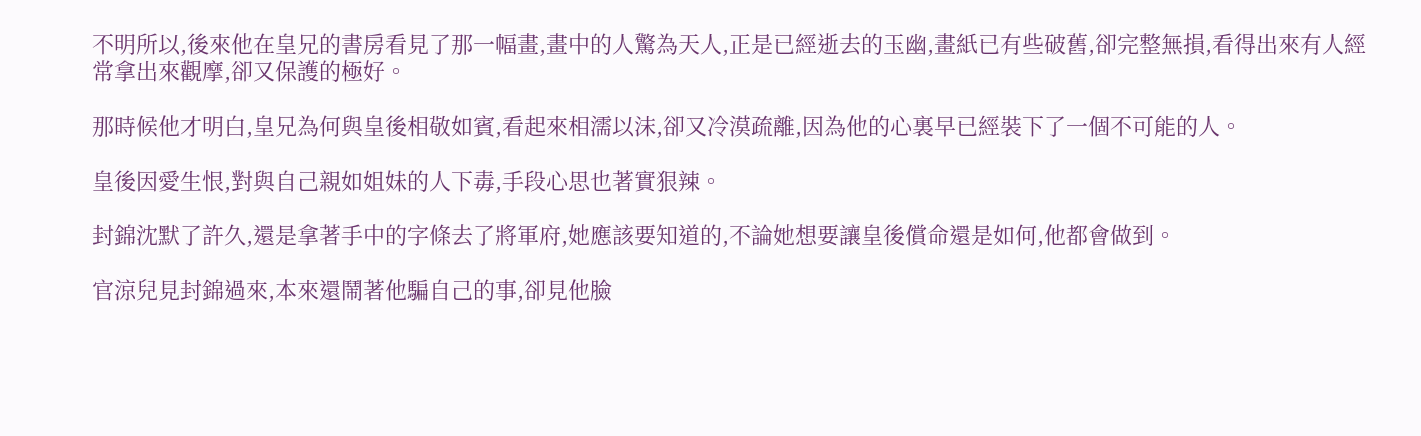不明所以,後來他在皇兄的書房看見了那一幅畫,畫中的人驚為天人,正是已經逝去的玉幽,畫紙已有些破舊,卻完整無損,看得出來有人經常拿出來觀摩,卻又保護的極好。

那時候他才明白,皇兄為何與皇後相敬如賓,看起來相濡以沫,卻又冷漠疏離,因為他的心裏早已經裝下了一個不可能的人。

皇後因愛生恨,對與自己親如姐妹的人下毒,手段心思也著實狠辣。

封錦沈默了許久,還是拿著手中的字條去了將軍府,她應該要知道的,不論她想要讓皇後償命還是如何,他都會做到。

官涼兒見封錦過來,本來還鬧著他騙自己的事,卻見他臉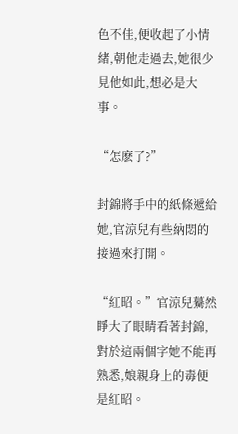色不佳,便收起了小情緒,朝他走過去,她很少見他如此,想必是大事。

“怎麽了?”

封錦將手中的紙條遞給她,官涼兒有些納悶的接過來打開。

“紅昭。”官涼兒驀然睜大了眼睛看著封錦,對於這兩個字她不能再熟悉,娘親身上的毒便是紅昭。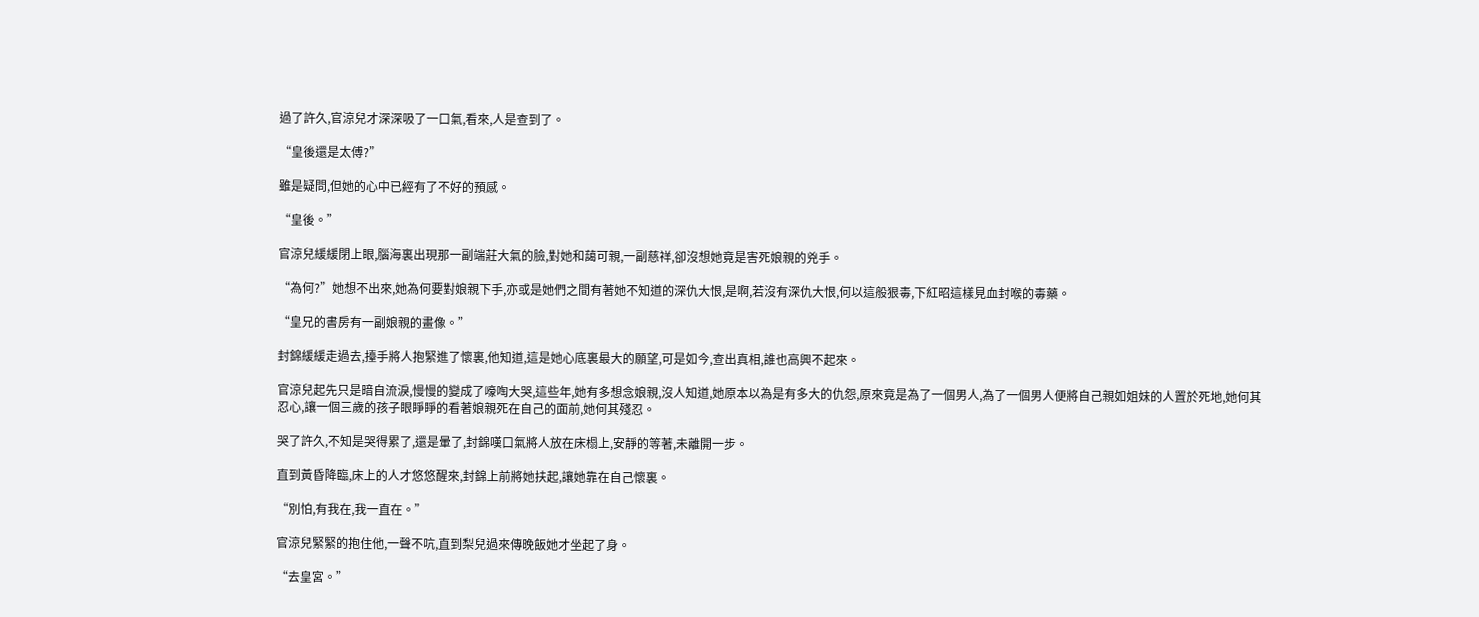過了許久,官涼兒才深深吸了一口氣,看來,人是查到了。

“皇後還是太傅?”

雖是疑問,但她的心中已經有了不好的預感。

“皇後。”

官涼兒緩緩閉上眼,腦海裏出現那一副端莊大氣的臉,對她和藹可親,一副慈祥,卻沒想她竟是害死娘親的兇手。

“為何?”她想不出來,她為何要對娘親下手,亦或是她們之間有著她不知道的深仇大恨,是啊,若沒有深仇大恨,何以這般狠毒,下紅昭這樣見血封喉的毒藥。

“皇兄的書房有一副娘親的畫像。”

封錦緩緩走過去,擡手將人抱緊進了懷裏,他知道,這是她心底裏最大的願望,可是如今,查出真相,誰也高興不起來。

官涼兒起先只是暗自流淚,慢慢的變成了嚎啕大哭,這些年,她有多想念娘親,沒人知道,她原本以為是有多大的仇怨,原來竟是為了一個男人,為了一個男人便將自己親如姐妹的人置於死地,她何其忍心,讓一個三歲的孩子眼睜睜的看著娘親死在自己的面前,她何其殘忍。

哭了許久,不知是哭得累了,還是暈了,封錦嘆口氣將人放在床榻上,安靜的等著,未離開一步。

直到黃昏降臨,床上的人才悠悠醒來,封錦上前將她扶起,讓她靠在自己懷裏。

“別怕,有我在,我一直在。”

官涼兒緊緊的抱住他,一聲不吭,直到梨兒過來傳晚飯她才坐起了身。

“去皇宮。”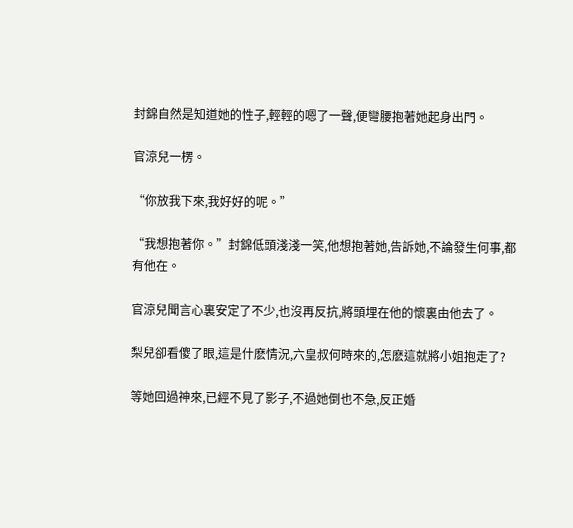封錦自然是知道她的性子,輕輕的嗯了一聲,便彎腰抱著她起身出門。

官涼兒一楞。

“你放我下來,我好好的呢。”

“我想抱著你。”封錦低頭淺淺一笑,他想抱著她,告訴她,不論發生何事,都有他在。

官涼兒聞言心裏安定了不少,也沒再反抗,將頭埋在他的懷裏由他去了。

梨兒卻看傻了眼,這是什麽情況,六皇叔何時來的,怎麽這就將小姐抱走了?

等她回過神來,已經不見了影子,不過她倒也不急,反正婚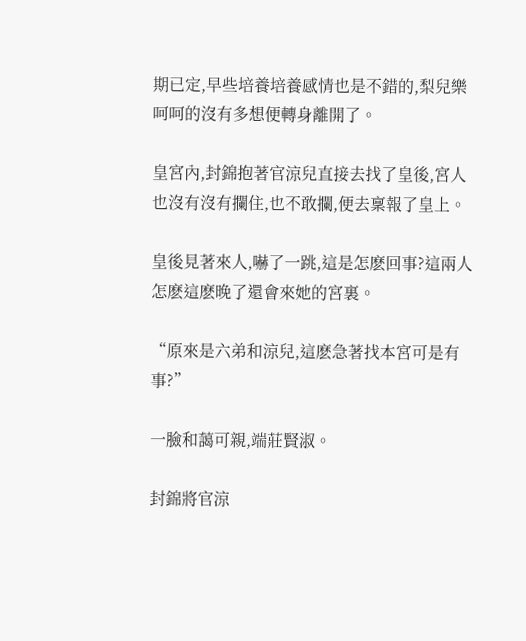期已定,早些培養培養感情也是不錯的,梨兒樂呵呵的沒有多想便轉身離開了。

皇宮內,封錦抱著官涼兒直接去找了皇後,宮人也沒有沒有攔住,也不敢攔,便去稟報了皇上。

皇後見著來人,嚇了一跳,這是怎麽回事?這兩人怎麽這麽晚了還會來她的宮裏。

“原來是六弟和涼兒,這麽急著找本宮可是有事?”

一臉和藹可親,端莊賢淑。

封錦將官涼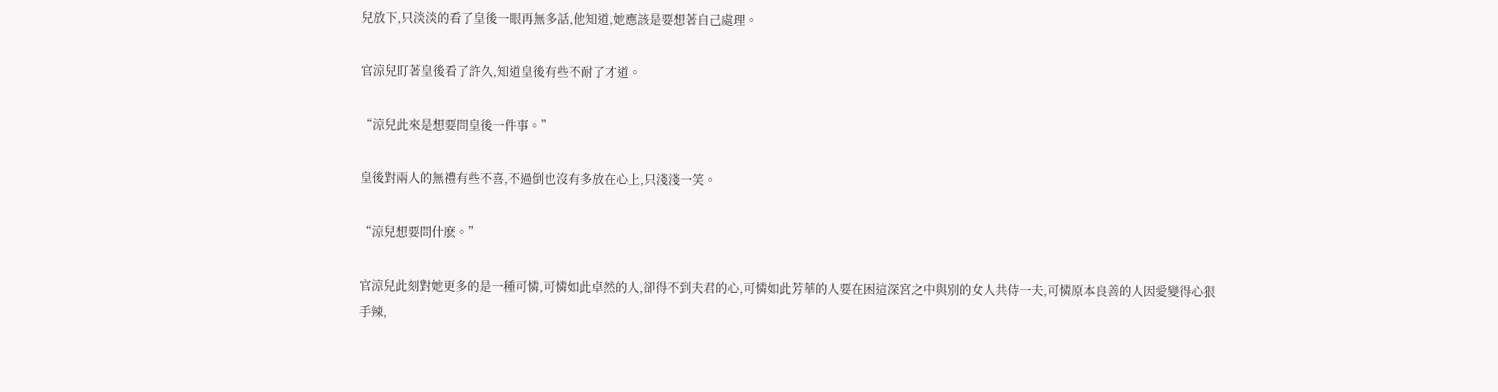兒放下,只淡淡的看了皇後一眼再無多話,他知道,她應該是要想著自己處理。

官涼兒盯著皇後看了許久,知道皇後有些不耐了才道。

“涼兒此來是想要問皇後一件事。”

皇後對兩人的無禮有些不喜,不過倒也沒有多放在心上,只淺淺一笑。

“涼兒想要問什麽。”

官涼兒此刻對她更多的是一種可憐,可憐如此卓然的人,卻得不到夫君的心,可憐如此芳華的人要在困這深宮之中與別的女人共侍一夫,可憐原本良善的人因愛變得心狠手辣,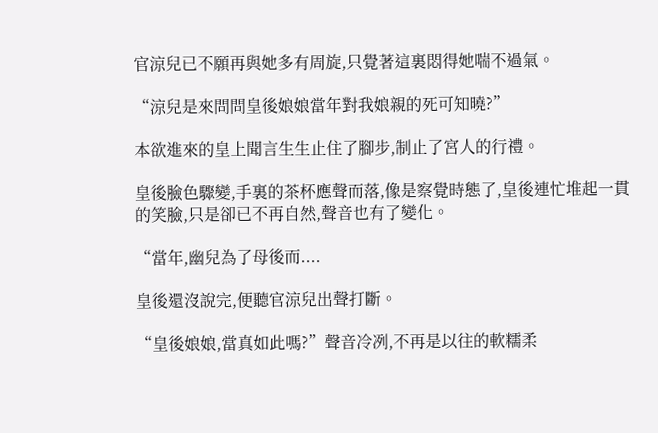官涼兒已不願再與她多有周旋,只覺著這裏悶得她喘不過氣。

“涼兒是來問問皇後娘娘當年對我娘親的死可知曉?”

本欲進來的皇上聞言生生止住了腳步,制止了宮人的行禮。

皇後臉色驟變,手裏的茶杯應聲而落,像是察覺時態了,皇後連忙堆起一貫的笑臉,只是卻已不再自然,聲音也有了變化。

“當年,幽兒為了母後而....

皇後還沒說完,便聽官涼兒出聲打斷。

“皇後娘娘,當真如此嗎?”聲音冷冽,不再是以往的軟糯柔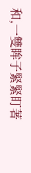和,一雙眸子緊緊盯著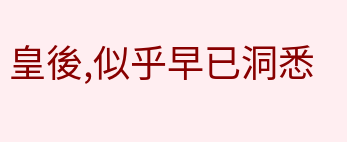皇後,似乎早已洞悉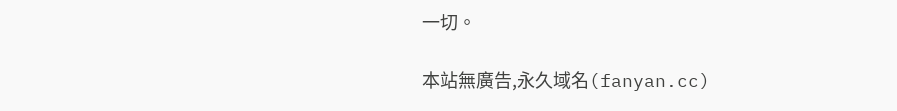一切。

本站無廣告,永久域名(fanyan.cc)